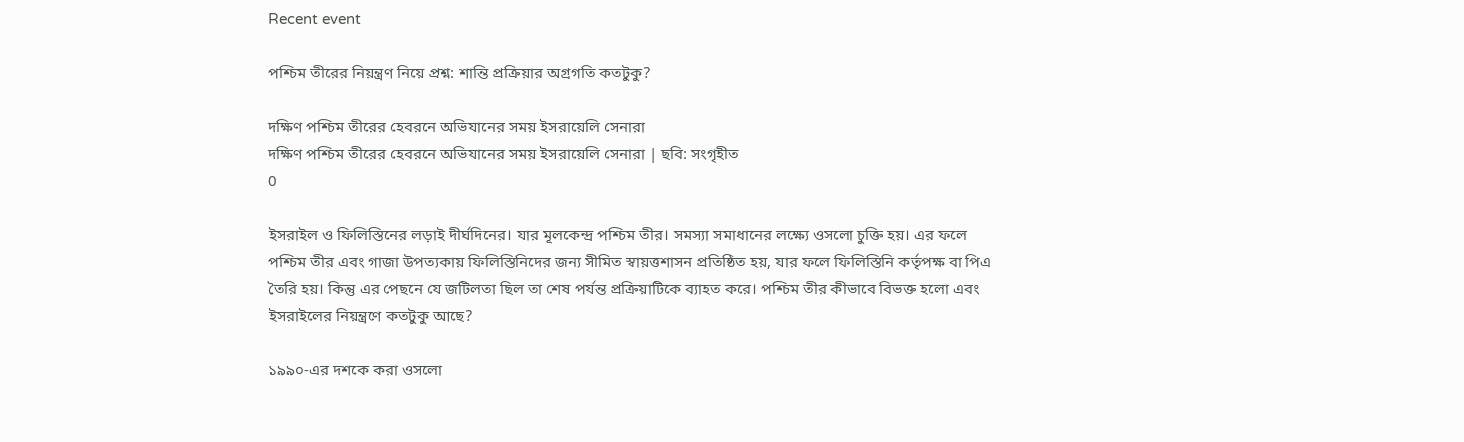Recent event

পশ্চিম তীরের নিয়ন্ত্রণ নিয়ে প্রশ্ন: শান্তি প্রক্রিয়ার অগ্রগতি কতটুকু?

দক্ষিণ পশ্চিম তীরের হেবরনে অভিযানের সময় ইসরায়েলি সেনারা
দক্ষিণ পশ্চিম তীরের হেবরনে অভিযানের সময় ইসরায়েলি সেনারা | ছবি: সংগৃহীত
0

ইসরাইল ও ফিলিস্তিনের লড়াই দীর্ঘদিনের। যার মূলকেন্দ্র পশ্চিম তীর। সমস্যা সমাধানের লক্ষ্যে ওসলো চুক্তি হয়। এর ফলে পশ্চিম তীর এবং গাজা উপত্যকায় ফিলিস্তিনিদের জন্য সীমিত স্বায়ত্তশাসন প্রতিষ্ঠিত হয়, যার ফলে ফিলিস্তিনি কর্তৃপক্ষ বা পিএ তৈরি হয়। কিন্তু এর পেছনে যে জটিলতা ছিল তা শেষ পর্যন্ত প্রক্রিয়াটিকে ব্যাহত করে। পশ্চিম তীর কীভাবে বিভক্ত হলো এবং ইসরাইলের নিয়ন্ত্রণে কতটুকু আছে?

১৯৯০-এর দশকে করা ওসলো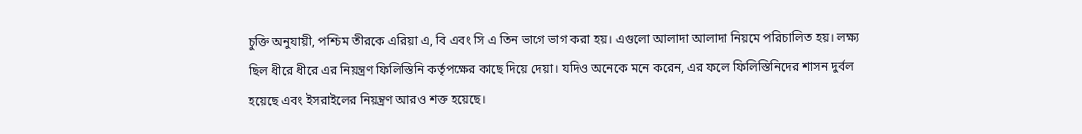চুক্তি অনুযায়ী, পশ্চিম তীরকে এরিয়া এ, বি এবং সি এ তিন ভাগে ভাগ করা হয়। এগুলো আলাদা আলাদা নিয়মে পরিচালিত হয়। লক্ষ্য ছিল ধীরে ধীরে এর নিয়ন্ত্রণ ফিলিস্তিনি কর্তৃপক্ষের কাছে দিয়ে দেয়া। যদিও অনেকে মনে করেন, এর ফলে ফিলিস্তিনিদের শাসন দুর্বল হয়েছে এবং ইসরাইলের নিয়ন্ত্রণ আরও শক্ত হয়েছে।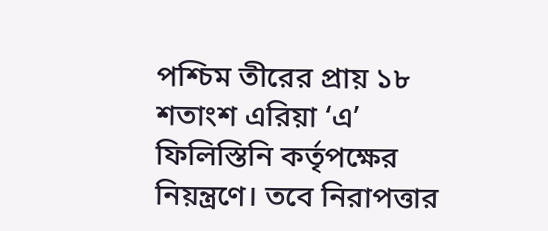পশ্চিম তীরের প্রায় ১৮ শতাংশ এরিয়া ‘এ’ ফিলিস্তিনি কর্তৃপক্ষের নিয়ন্ত্রণে। তবে নিরাপত্তার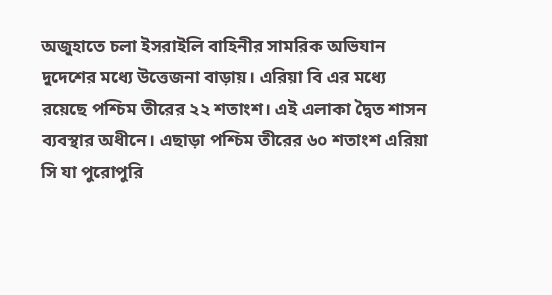অজুহাতে চলা ইসরাইলি বাহিনীর সামরিক অভিযান দুদেশের মধ্যে উত্তেজনা বাড়ায়। এরিয়া বি এর মধ্যে রয়েছে পশ্চিম তীরের ২২ শতাংশ। এই এলাকা দ্বৈত শাসন ব্যবস্থার অধীনে। এছাড়া পশ্চিম তীরের ৬০ শতাংশ এরিয়া সি যা পুরোপুরি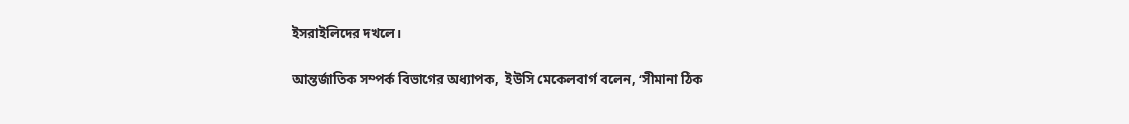ইসরাইলিদের দখলে।

আন্তর্জাতিক সম্পর্ক বিভাগের অধ্যাপক,  ইউসি মেকেলবার্গ বলেন, ‘সীমানা ঠিক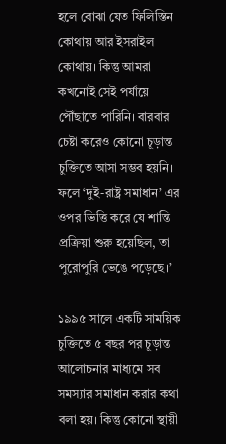হলে বোঝা যেত ফিলিস্তিন কোথায় আর ইসরাইল কোথায়। কিন্তু আমরা কখনোই সেই পর্যায়ে পৌঁছাতে পারিনি। বারবার চেষ্টা করেও কোনো চূড়ান্ত চুক্তিতে আসা সম্ভব হয়নি। ফলে ‘দুই-রাষ্ট্র সমাধান’ এর ওপর ভিত্তি করে যে শান্তি প্রক্রিয়া শুরু হয়েছিল, তা পুরোপুরি ভেঙে পড়েছে।’

১৯৯৫ সালে একটি সাময়িক চুক্তিতে ৫ বছর পর চূড়ান্ত আলোচনার মাধ্যমে সব সমস্যার সমাধান করার কথা বলা হয়। কিন্তু কোনো স্থায়ী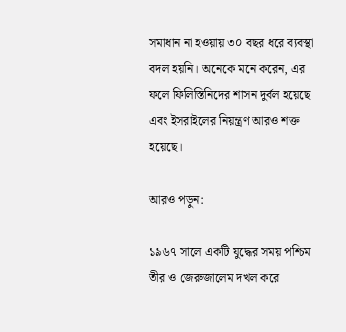সমাধান না হওয়ায় ৩০ বছর ধরে ব্যবস্থা বদল হয়নি। অনেকে মনে করেন, এর ফলে ফিলিস্তিনিদের শাসন দুর্বল হয়েছে এবং ইসরাইলের নিয়ন্ত্রণ আরও শক্ত হয়েছে।

আরও পড়ুন:

১৯৬৭ সালে একটি যুদ্ধের সময় পশ্চিম তীর ও জেরুজালেম দখল করে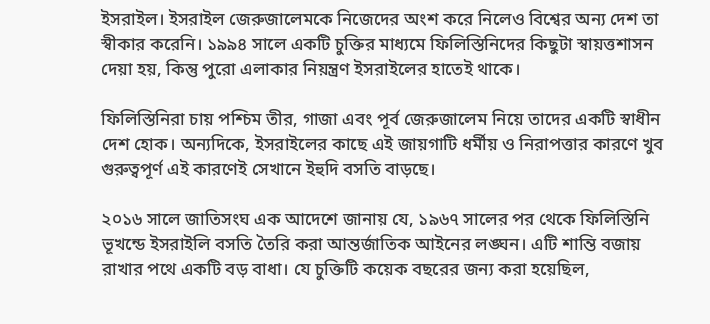ইসরাইল। ইসরাইল জেরুজালেমকে নিজেদের অংশ করে নিলেও বিশ্বের অন্য দেশ তা স্বীকার করেনি। ১৯৯৪ সালে একটি চুক্তির মাধ্যমে ফিলিস্তিনিদের কিছুটা স্বায়ত্তশাসন দেয়া হয়, কিন্তু পুরো এলাকার নিয়ন্ত্রণ ইসরাইলের হাতেই থাকে।

ফিলিস্তিনিরা চায় পশ্চিম তীর, গাজা এবং পূর্ব জেরুজালেম নিয়ে তাদের একটি স্বাধীন দেশ হোক। অন্যদিকে, ইসরাইলের কাছে এই জায়গাটি ধর্মীয় ও নিরাপত্তার কারণে খুব গুরুত্বপূর্ণ এই কারণেই সেখানে ইহুদি বসতি বাড়ছে।

২০১৬ সালে জাতিসংঘ এক আদেশে জানায় যে, ১৯৬৭ সালের পর থেকে ফিলিস্তিনি ভূখন্ডে ইসরাইলি বসতি তৈরি করা আন্তর্জাতিক আইনের লঙ্ঘন। এটি শান্তি বজায় রাখার পথে একটি বড় বাধা। যে চুক্তিটি কয়েক বছরের জন্য করা হয়েছিল,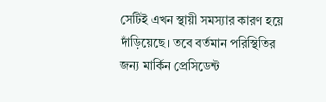সেটিই এখন স্থায়ী সমস্যার কারণ হয়ে দাঁড়িয়েছে। তবে বর্তমান পরিস্থিতির জন্য মার্কিন প্রেসিডেন্ট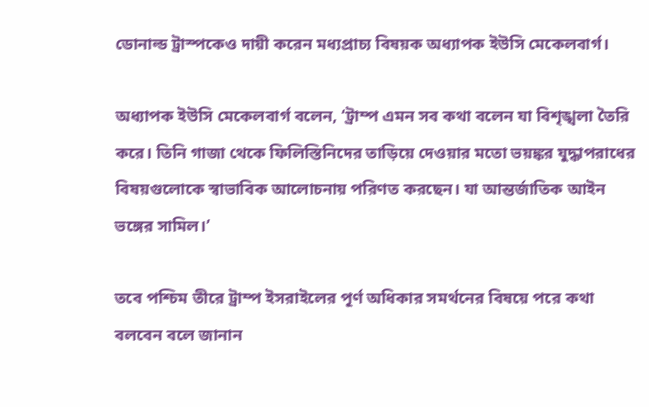ডোনাল্ড ট্রাস্পকেও দায়ী করেন মধ্যপ্রাচ্য বিষয়ক অধ্যাপক ইউসি মেকেলবার্গ।

অধ্যাপক ইউসি মেকেলবার্গ বলেন, ‘ট্রাম্প এমন সব কথা বলেন যা বিশৃঙ্খলা তৈরি করে। তিনি গাজা থেকে ফিলিস্তিনিদের তাড়িয়ে দেওয়ার মতো ভয়ঙ্কর যুদ্ধাপরাধের বিষয়গুলোকে স্বাভাবিক আলোচনায় পরিণত করছেন। যা আন্তর্জাতিক আইন ভঙ্গের সামিল।’

তবে পশ্চিম তীরে ট্রাম্প ইসরাইলের পূর্ণ অধিকার সমর্থনের বিষয়ে পরে কথা বলবেন বলে জানান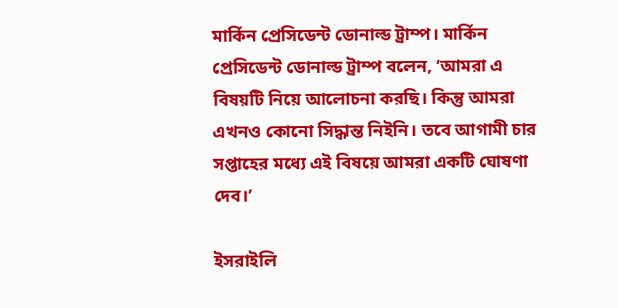মার্কিন প্রেসিডেন্ট ডোনাল্ড ট্রাম্প। মার্কিন প্রেসিডেন্ট ডোনাল্ড ট্রাম্প বলেন, ‘আমরা এ বিষয়টি নিয়ে আলোচনা করছি। কিন্তু আমরা এখনও কোনো সিদ্ধান্ত নিইনি। তবে আগামী চার সপ্তাহের মধ্যে এই বিষয়ে আমরা একটি ঘোষণা দেব।’

ইসরাইলি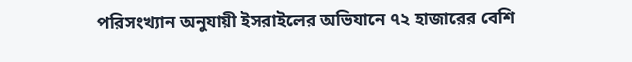পরিসংখ্যান অনুযায়ী ইসরাইলের অভিযানে ৭২ হাজারের বেশি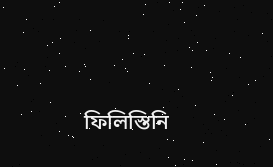ফিলিস্তিনি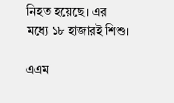নিহত হয়েছে। এর মধ্যে ১৮ হাজারই শিশু।

এএম